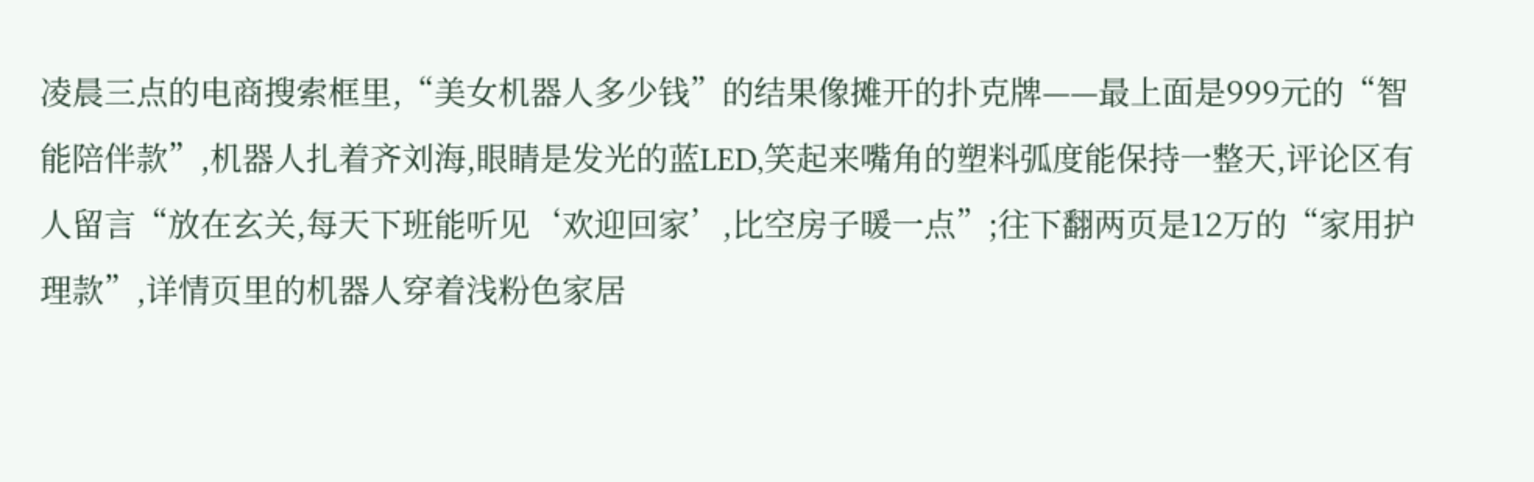凌晨三点的电商搜索框里,“美女机器人多少钱”的结果像摊开的扑克牌——最上面是999元的“智能陪伴款”,机器人扎着齐刘海,眼睛是发光的蓝LED,笑起来嘴角的塑料弧度能保持一整天,评论区有人留言“放在玄关,每天下班能听见‘欢迎回家’,比空房子暖一点”;往下翻两页是12万的“家用护理款”,详情页里的机器人穿着浅粉色家居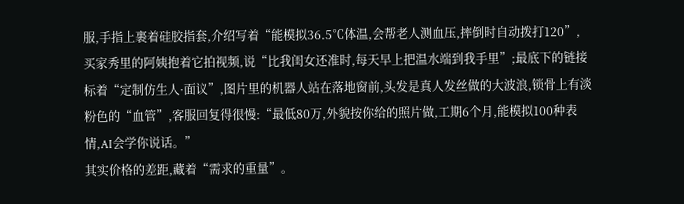服,手指上裹着硅胶指套,介绍写着“能模拟36.5℃体温,会帮老人测血压,摔倒时自动拨打120”,买家秀里的阿姨抱着它拍视频,说“比我闺女还准时,每天早上把温水端到我手里”;最底下的链接标着“定制仿生人·面议”,图片里的机器人站在落地窗前,头发是真人发丝做的大波浪,锁骨上有淡粉色的“血管”,客服回复得很慢:“最低80万,外貌按你给的照片做,工期6个月,能模拟100种表情,AI会学你说话。”
其实价格的差距,藏着“需求的重量”。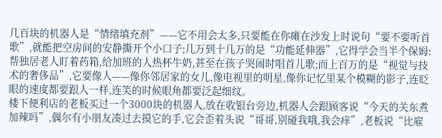几百块的机器人是“情绪填充剂”——它不用会太多,只要能在你瘫在沙发上时说句“要不要听首歌”,就能把空房间的安静撕开个小口子;几万到十几万的是“功能延伸器”,它得学会当半个保姆:帮独居老人盯着药箱,给加班的人热杯牛奶,甚至在孩子哭闹时唱首儿歌;而上百万的是“视觉与技术的奢侈品”,它要像人——像你邻居家的女儿,像电视里的明星,像你记忆里某个模糊的影子,连眨眼的速度都要跟人一样,连笑的时候眼角都要泛起细纹。
楼下便利店的老板买过一个3000块的机器人,放在收银台旁边,机器人会跟顾客说“今天的关东煮加辣吗”,偶尔有小朋友凑过去摸它的手,它会歪着头说“哥哥,别碰我哦,我会痒”,老板说“比雇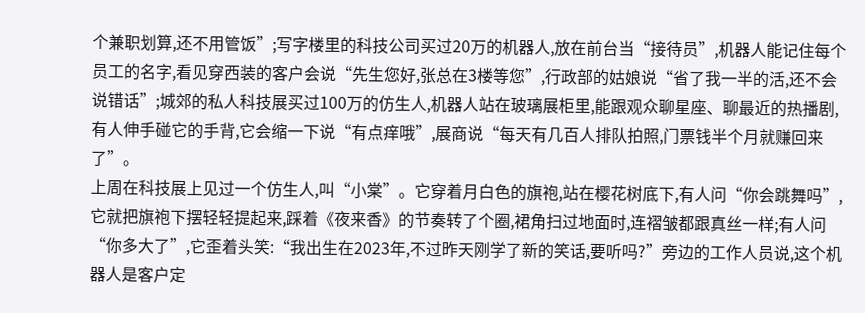个兼职划算,还不用管饭”;写字楼里的科技公司买过20万的机器人,放在前台当“接待员”,机器人能记住每个员工的名字,看见穿西装的客户会说“先生您好,张总在3楼等您”,行政部的姑娘说“省了我一半的活,还不会说错话”;城郊的私人科技展买过100万的仿生人,机器人站在玻璃展柜里,能跟观众聊星座、聊最近的热播剧,有人伸手碰它的手背,它会缩一下说“有点痒哦”,展商说“每天有几百人排队拍照,门票钱半个月就赚回来了”。
上周在科技展上见过一个仿生人,叫“小棠”。它穿着月白色的旗袍,站在樱花树底下,有人问“你会跳舞吗”,它就把旗袍下摆轻轻提起来,踩着《夜来香》的节奏转了个圈,裙角扫过地面时,连褶皱都跟真丝一样;有人问“你多大了”,它歪着头笑:“我出生在2023年,不过昨天刚学了新的笑话,要听吗?”旁边的工作人员说,这个机器人是客户定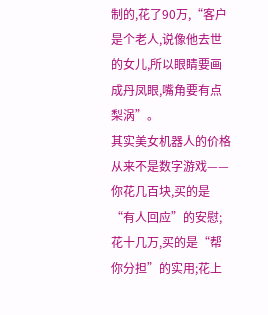制的,花了90万,“客户是个老人,说像他去世的女儿,所以眼睛要画成丹凤眼,嘴角要有点梨涡”。
其实美女机器人的价格从来不是数字游戏——你花几百块,买的是“有人回应”的安慰;花十几万,买的是“帮你分担”的实用;花上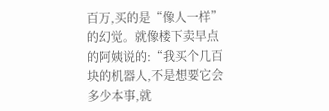百万,买的是“像人一样”的幻觉。就像楼下卖早点的阿姨说的:“我买个几百块的机器人,不是想要它会多少本事,就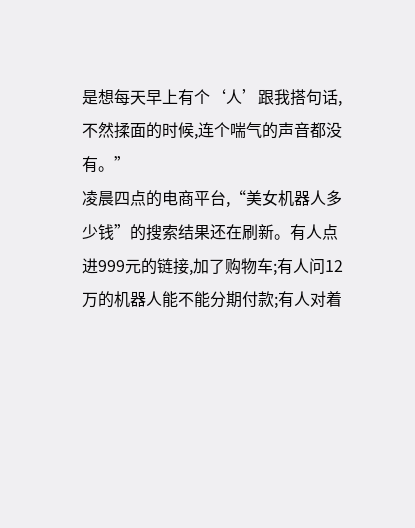是想每天早上有个‘人’跟我搭句话,不然揉面的时候,连个喘气的声音都没有。”
凌晨四点的电商平台,“美女机器人多少钱”的搜索结果还在刷新。有人点进999元的链接,加了购物车;有人问12万的机器人能不能分期付款;有人对着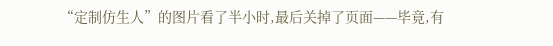“定制仿生人”的图片看了半小时,最后关掉了页面——毕竟,有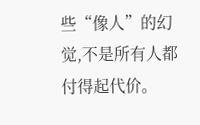些“像人”的幻觉,不是所有人都付得起代价。